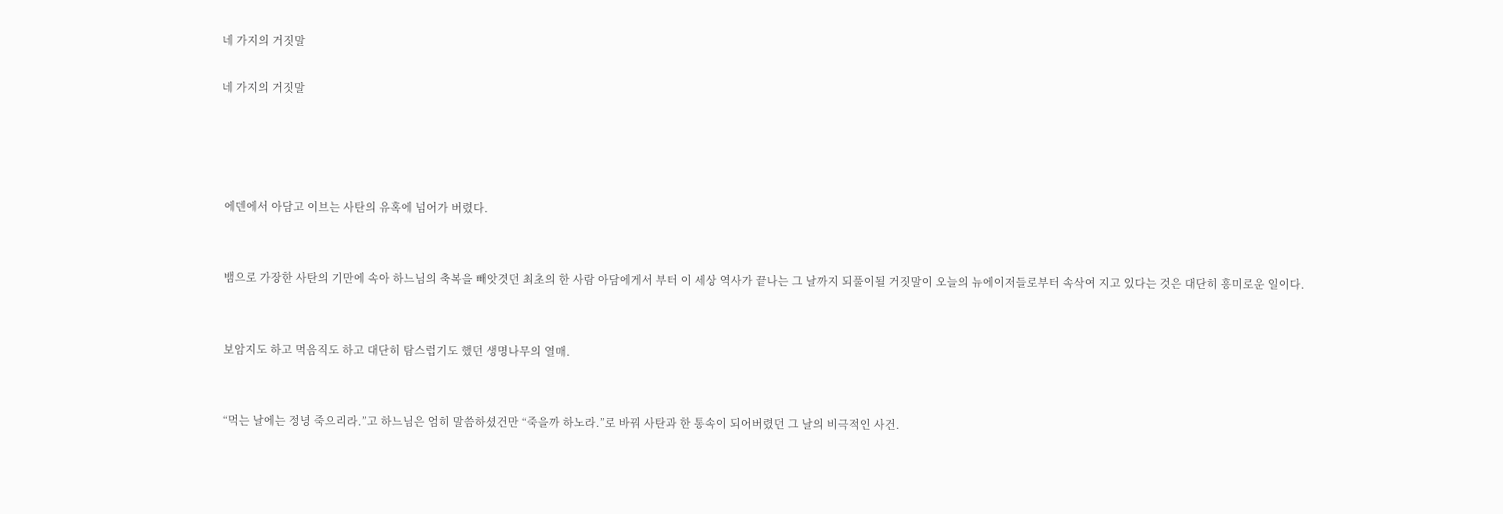네 가지의 거짓말

네 가지의 거짓말




 에덴에서 아담고 이브는 사탄의 유혹에 넘어가 버렸다.


 뱀으로 가장한 사탄의 기만에 속아 하느님의 축복을 빼앗겻던 최초의 한 사람 아담에게서 부터 이 세상 역사가 끝나는 그 날까지 되풀이될 거짓말이 오늘의 뉴에이저들로부터 속삭여 지고 있다는 것은 대단히 흥미로운 일이다.


 보암지도 하고 먹음직도 하고 대단히 탐스럽기도 했던 생명나무의 열매.


 “먹는 날에는 정녕 죽으리라.”고 하느님은 엄히 말씀하셨건만 “죽을까 하노라.”로 바꿔 사탄과 한 통속이 되어버렸던 그 날의 비극적인 사건.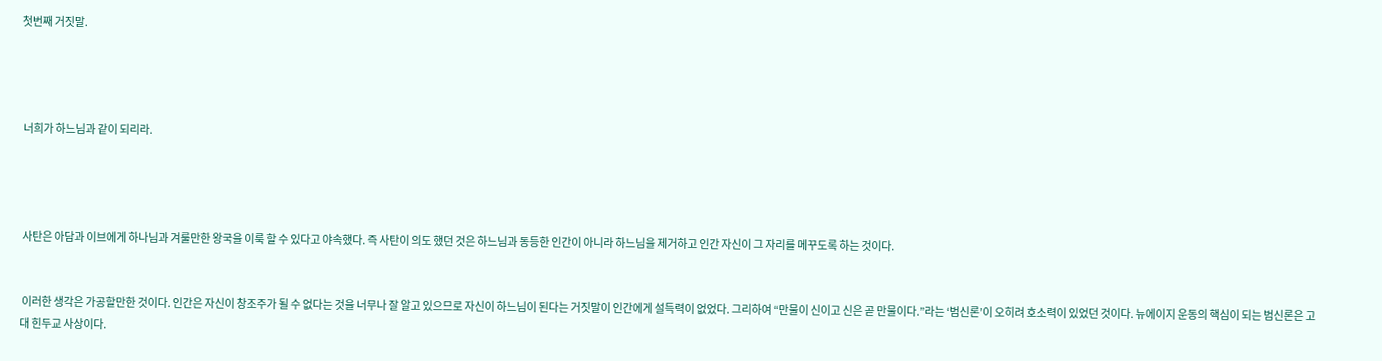첫번째 거짓말.




 너희가 하느님과 같이 되리라.




 사탄은 아담과 이브에게 하나님과 겨룰만한 왕국을 이룩 할 수 있다고 야속했다. 즉 사탄이 의도 했던 것은 하느님과 동등한 인간이 아니라 하느님을 제거하고 인간 자신이 그 자리를 메꾸도록 하는 것이다.


 이러한 생각은 가공할만한 것이다. 인간은 자신이 창조주가 될 수 없다는 것을 너무나 잘 알고 있으므로 자신이 하느님이 된다는 거짓말이 인간에게 설득력이 없었다. 그리하여 “만물이 신이고 신은 곧 만물이다.”라는 ‘범신론’이 오히려 호소력이 있었던 것이다. 뉴에이지 운동의 핵심이 되는 범신론은 고대 힌두교 사상이다.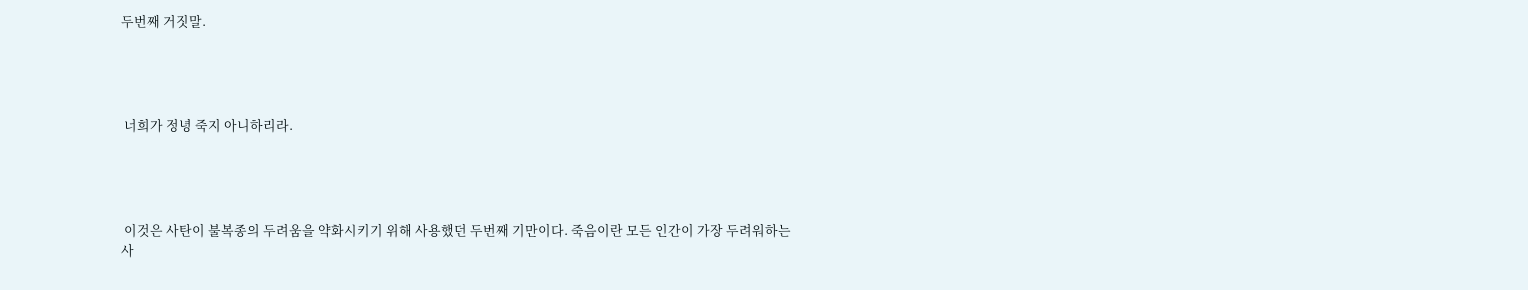두번째 거짓말.




 너희가 정녕 죽지 아니하리라.




 이것은 사탄이 불복종의 두려움을 약화시키기 위해 사용했던 두번째 기만이다. 죽음이란 모든 인간이 가장 두려워하는 사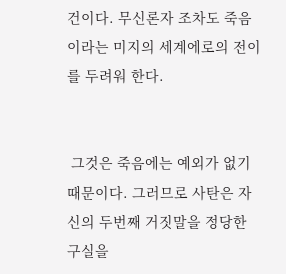건이다. 무신론자 조차도 죽음이라는 미지의 세계에로의 전이를 두려워 한다.


 그것은 죽음에는 예외가 없기 때문이다. 그러므로 사탄은 자신의 두번째 거짓말을 정당한 구실을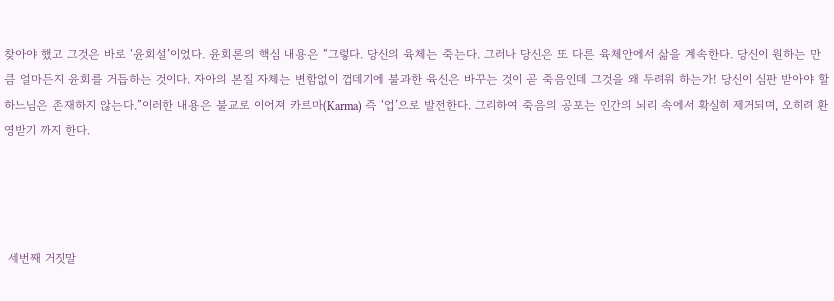찾아야 했고 그것은 바로 ‘윤회설’이었다. 윤회론의 핵심 내용은 “그렇다. 당신의 육체는 죽는다. 그러나 당신은 또 다른 육체안에서 삶을 계속한다. 당신이 원하는 만큼 얼마든지 윤회를 거듭하는 것이다. 자아의 본질 자체는 변함없이 껍데기에 불과한 육신은 바꾸는 것이 곧 죽음인데 그것을 왜 두려워 하는가! 당신이 심판 받아야 할 하느님은 존재하지 않는다.”이러한 내용은 불교로 이어져 카르마(Karma) 즉 ‘업’으로 발전한다. 그리하여 죽음의 공포는 인간의 뇌리 속에서 확실히 제거되며, 오히려 환영받기 까지 한다.




 세번째 거짓말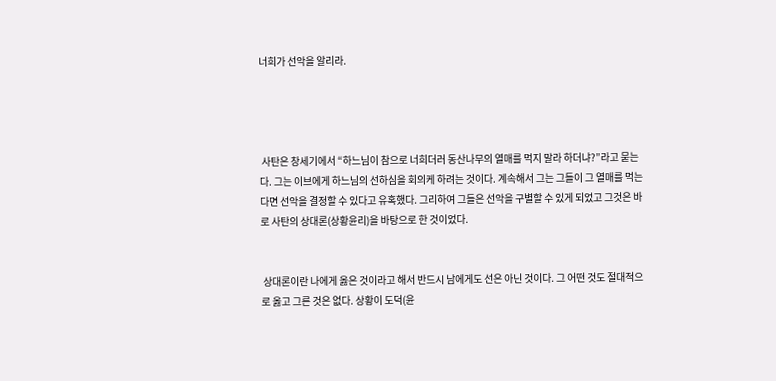너희가 선악을 알리라.




 사탄은 창세기에서 “하느님이 참으로 너희더러 동산나무의 열매를 먹지 말라 하더냐?”라고 묻는다. 그는 이브에게 하느님의 선하심을 회의케 하려는 것이다. 계속해서 그는 그들이 그 열매를 먹는다면 선악을 결정할 수 있다고 유혹했다. 그리하여 그들은 선악을 구별할 수 있게 되었고 그것은 바로 사탄의 상대론(상황윤리)을 바탕으로 한 것이었다.


 상대론이란 나에게 옳은 것이라고 해서 반드시 남에게도 선은 아닌 것이다. 그 어떤 것도 절대적으로 옳고 그른 것은 없다. 상황이 도덕(윤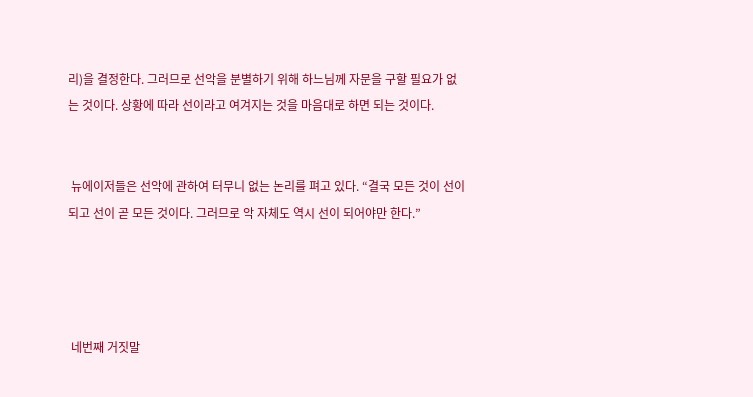리)을 결정한다. 그러므로 선악을 분별하기 위해 하느님께 자문을 구할 필요가 없는 것이다. 상황에 따라 선이라고 여겨지는 것을 마음대로 하면 되는 것이다.


 뉴에이저들은 선악에 관하여 터무니 없는 논리를 펴고 있다. “결국 모든 것이 선이되고 선이 곧 모든 것이다. 그러므로 악 자체도 역시 선이 되어야만 한다.”




 네번째 거짓말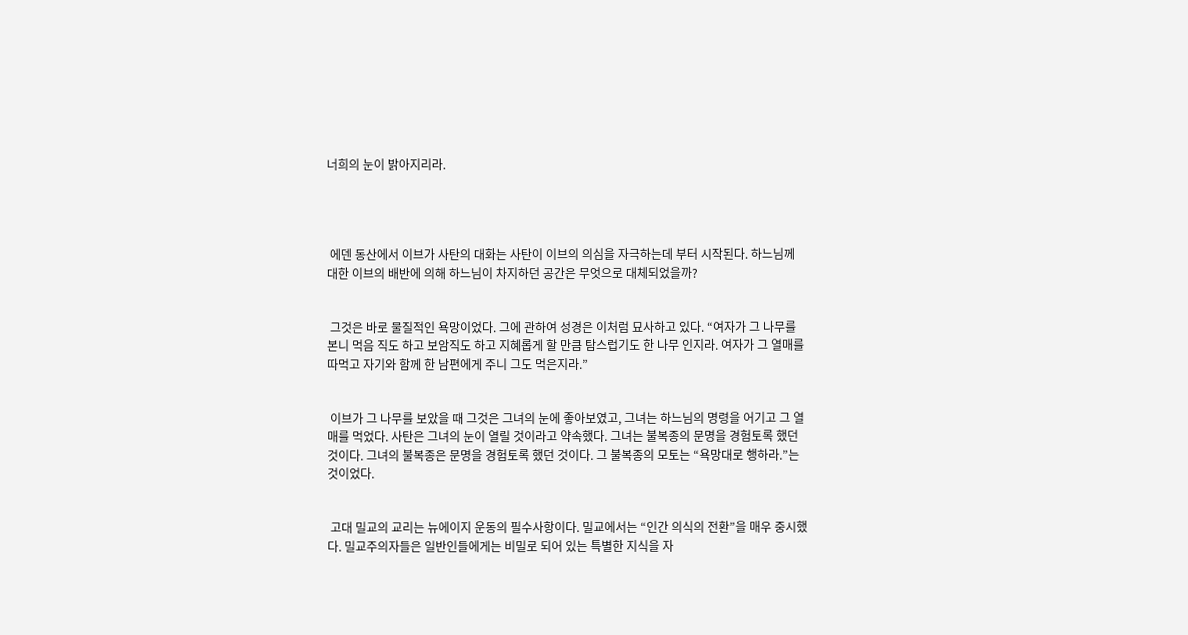너희의 눈이 밝아지리라.




 에덴 동산에서 이브가 사탄의 대화는 사탄이 이브의 의심을 자극하는데 부터 시작된다. 하느님께 대한 이브의 배반에 의해 하느님이 차지하던 공간은 무엇으로 대체되었을까?


 그것은 바로 물질적인 욕망이었다. 그에 관하여 성경은 이처럼 묘사하고 있다. “여자가 그 나무를 본니 먹음 직도 하고 보암직도 하고 지혜롭게 할 만큼 탐스럽기도 한 나무 인지라. 여자가 그 열매를 따먹고 자기와 함께 한 남편에게 주니 그도 먹은지라.”


 이브가 그 나무를 보았을 때 그것은 그녀의 눈에 좋아보였고, 그녀는 하느님의 명령을 어기고 그 열매를 먹었다. 사탄은 그녀의 눈이 열릴 것이라고 약속했다. 그녀는 불복종의 문명을 경험토록 했던 것이다. 그녀의 불복종은 문명을 경험토록 했던 것이다. 그 불복종의 모토는 “욕망대로 행하라.”는 것이었다.


 고대 밀교의 교리는 뉴에이지 운동의 필수사항이다. 밀교에서는 “인간 의식의 전환”을 매우 중시했다. 밀교주의자들은 일반인들에게는 비밀로 되어 있는 특별한 지식을 자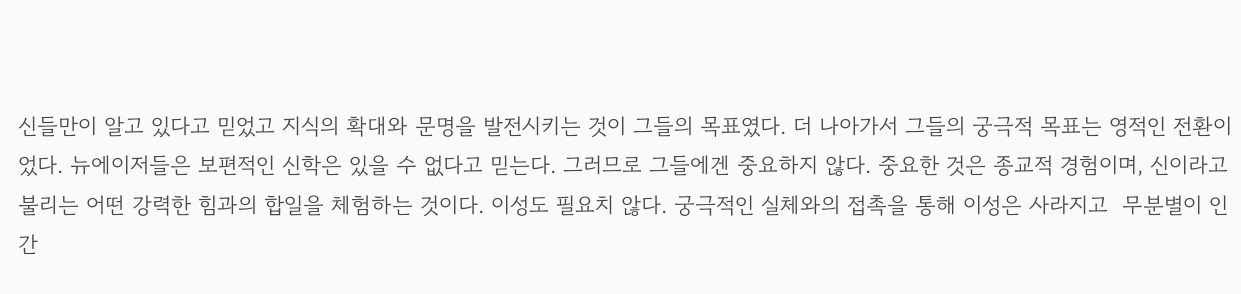신들만이 알고 있다고 믿었고 지식의 확대와 문명을 발전시키는 것이 그들의 목표였다. 더 나아가서 그들의 궁극적 목표는 영적인 전환이었다. 뉴에이저들은 보편적인 신학은 있을 수 없다고 믿는다. 그러므로 그들에겐 중요하지 않다. 중요한 것은 종교적 경험이며, 신이라고 불리는 어떤 강력한 힘과의 합일을 체험하는 것이다. 이성도 필요치 않다. 궁극적인 실체와의 접촉을 통해 이성은 사라지고  무분별이 인간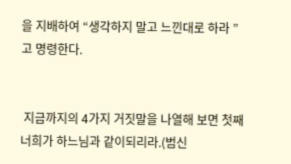을 지배하여 “생각하지 말고 느낀대로 하라 ”고 명령한다.


 지금까지의 4가지 거짓말을 나열해 보면 첫째 너희가 하느님과 같이되리라.(범신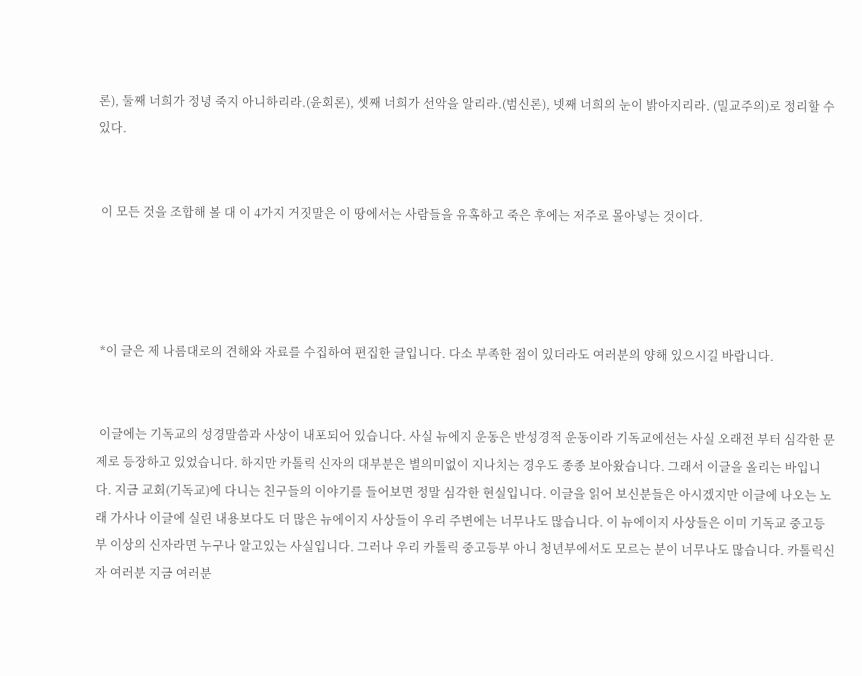론), 둘째 너희가 정녕 죽지 아니하리라.(윤회론), 셋째 너희가 선악을 알리라.(범신론), 넷째 너희의 눈이 밝아지리라. (밀교주의)로 정리할 수 있다.


 이 모든 것을 조합해 볼 대 이 4가지 거짓말은 이 땅에서는 사람들을 유혹하고 죽은 후에는 저주로 몰아넣는 것이다.




 *이 글은 제 나름대로의 견해와 자료를 수집하여 편집한 글입니다. 다소 부족한 점이 있더라도 여러분의 양해 있으시길 바랍니다.


 이글에는 기독교의 성경말씀과 사상이 내포되어 있습니다. 사실 뉴에지 운동은 반성경적 운동이라 기독교에선는 사실 오래전 부터 심각한 문제로 등장하고 있었습니다. 하지만 카톨릭 신자의 대부분은 별의미없이 지나치는 경우도 종종 보아왔습니다. 그래서 이글을 올리는 바입니다. 지금 교회(기독교)에 다니는 친구들의 이야기를 들어보면 정말 심각한 현실입니다. 이글을 읽어 보신분들은 아시겠지만 이글에 나오는 노래 가사나 이글에 실린 내용보다도 더 많은 뉴에이지 사상들이 우리 주변에는 너무나도 많습니다. 이 뉴에이지 사상들은 이미 기독교 중고등부 이상의 신자라면 누구나 알고있는 사실입니다. 그러나 우리 카톨릭 중고등부 아니 청년부에서도 모르는 분이 너무나도 많습니다. 카톨릭신자 여러분 지금 여러분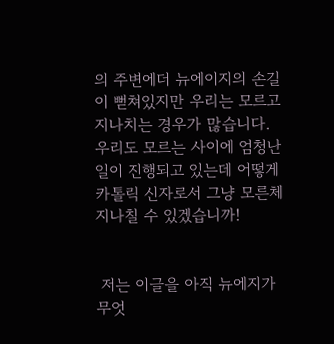의 주변에더 뉴에이지의 손길이 뻗쳐있지만 우리는 모르고 지나치는 경우가 많습니다. 우리도 모르는 사이에 엄청난 일이 진행되고 있는데 어떻게 카톨릭 신자로서 그냥 모른체 지나칠 수 있겠습니까!


 저는 이글을 아직 뉴에지가 무엇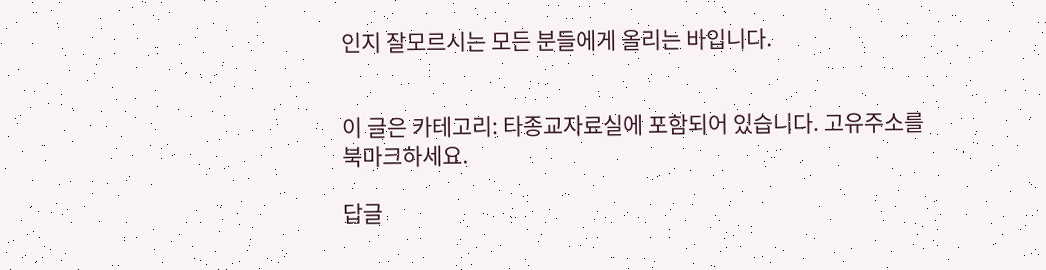인지 잘모르시는 모든 분들에게 올리는 바입니다.


이 글은 카테고리: 타종교자료실에 포함되어 있습니다. 고유주소를 북마크하세요.

답글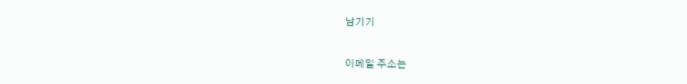남기기

이메일 주소는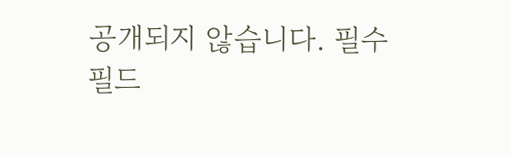공개되지 않습니다. 필수 필드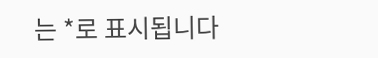는 *로 표시됩니다